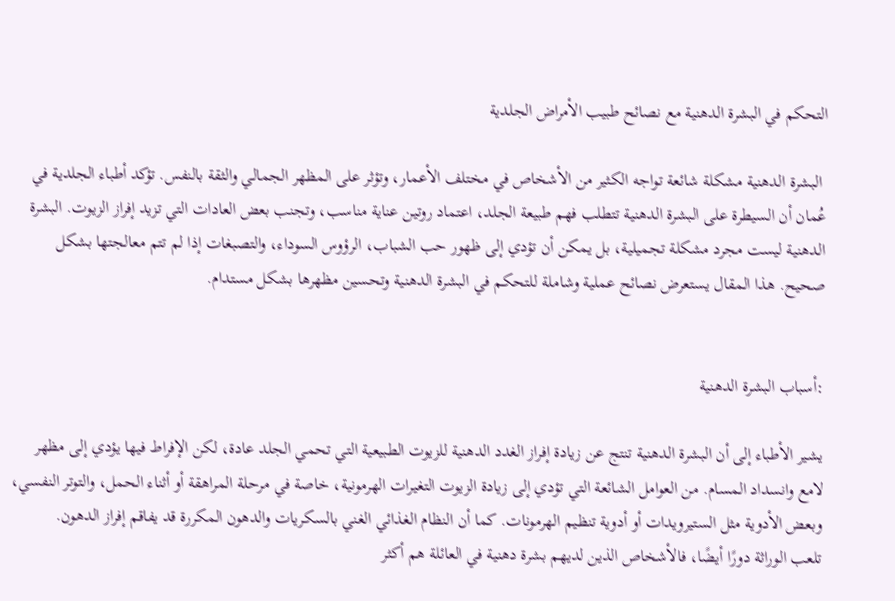التحكم في البشرة الدهنية مع نصائح طبيب الأمراض الجلدية

 البشرة الدهنية مشكلة شائعة تواجه الكثير من الأشخاص في مختلف الأعمار، وتؤثر على المظهر الجمالي والثقة بالنفس. تؤكد أطباء الجلدية في عُمان أن السيطرة على البشرة الدهنية تتطلب فهم طبيعة الجلد، اعتماد روتين عناية مناسب، وتجنب بعض العادات التي تزيد إفراز الزيوت. البشرة الدهنية ليست مجرد مشكلة تجميلية، بل يمكن أن تؤدي إلى ظهور حب الشباب، الرؤوس السوداء، والتصبغات إذا لم تتم معالجتها بشكل صحيح. هذا المقال يستعرض نصائح عملية وشاملة للتحكم في البشرة الدهنية وتحسين مظهرها بشكل مستدام.


:أسباب البشرة الدهنية

يشير الأطباء إلى أن البشرة الدهنية تنتج عن زيادة إفراز الغدد الدهنية للزيوت الطبيعية التي تحمي الجلد عادة، لكن الإفراط فيها يؤدي إلى مظهر لامع وانسداد المسام. من العوامل الشائعة التي تؤدي إلى زيادة الزيوت التغيرات الهرمونية، خاصة في مرحلة المراهقة أو أثناء الحمل، والتوتر النفسي، وبعض الأدوية مثل الستيرويدات أو أدوية تنظيم الهرمونات. كما أن النظام الغذائي الغني بالسكريات والدهون المكررة قد يفاقم إفراز الدهون.
تلعب الوراثة دورًا أيضًا، فالأشخاص الذين لديهم بشرة دهنية في العائلة هم أكثر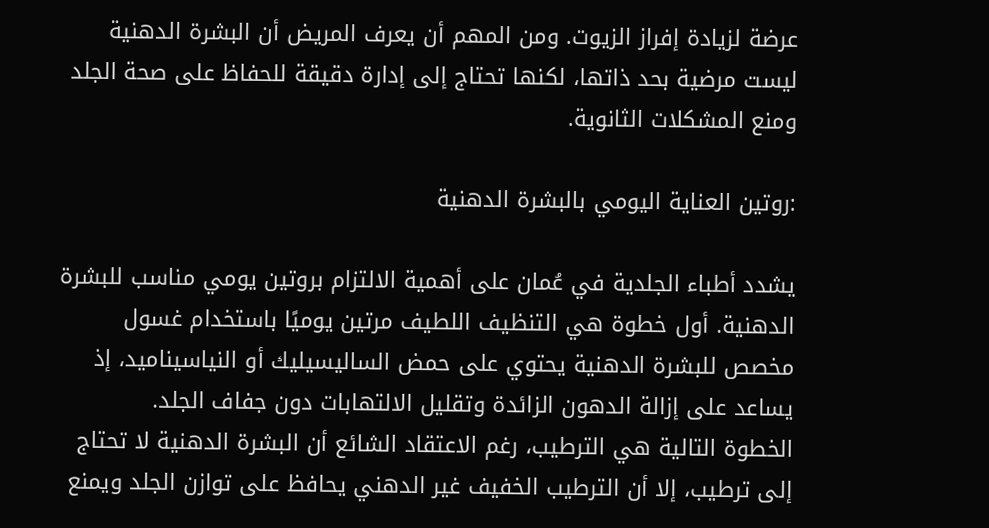عرضة لزيادة إفراز الزيوت. ومن المهم أن يعرف المريض أن البشرة الدهنية ليست مرضية بحد ذاتها، لكنها تحتاج إلى إدارة دقيقة للحفاظ على صحة الجلد ومنع المشكلات الثانوية.

:روتين العناية اليومي بالبشرة الدهنية

يشدد أطباء الجلدية في عُمان على أهمية الالتزام بروتين يومي مناسب للبشرة الدهنية. أول خطوة هي التنظيف اللطيف مرتين يوميًا باستخدام غسول مخصص للبشرة الدهنية يحتوي على حمض الساليسيليك أو النياسيناميد، إذ يساعد على إزالة الدهون الزائدة وتقليل الالتهابات دون جفاف الجلد.
الخطوة التالية هي الترطيب، رغم الاعتقاد الشائع أن البشرة الدهنية لا تحتاج إلى ترطيب، إلا أن الترطيب الخفيف غير الدهني يحافظ على توازن الجلد ويمنع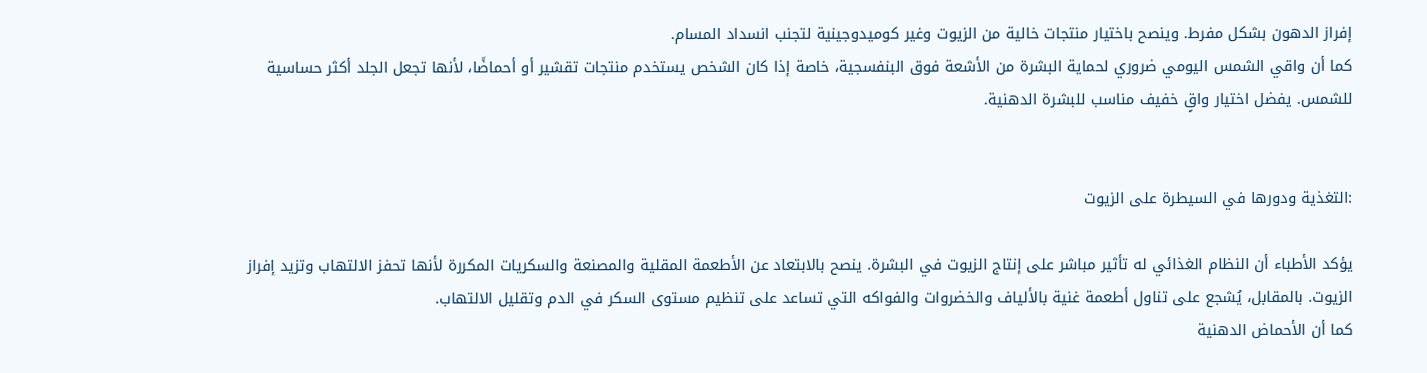إفراز الدهون بشكل مفرط. وينصح باختيار منتجات خالية من الزيوت وغير كوميدوجينية لتجنب انسداد المسام.
كما أن واقي الشمس اليومي ضروري لحماية البشرة من الأشعة فوق البنفسجية، خاصة إذا كان الشخص يستخدم منتجات تقشير أو أحماضًا، لأنها تجعل الجلد أكثر حساسية للشمس. يفضل اختيار واقٍ خفيف مناسب للبشرة الدهنية.


:التغذية ودورها في السيطرة على الزيوت

يؤكد الأطباء أن النظام الغذائي له تأثير مباشر على إنتاج الزيوت في البشرة. ينصح بالابتعاد عن الأطعمة المقلية والمصنعة والسكريات المكررة لأنها تحفز الالتهاب وتزيد إفراز الزيوت. بالمقابل، يُشجع على تناول أطعمة غنية بالألياف والخضروات والفواكه التي تساعد على تنظيم مستوى السكر في الدم وتقليل الالتهاب.
كما أن الأحماض الدهنية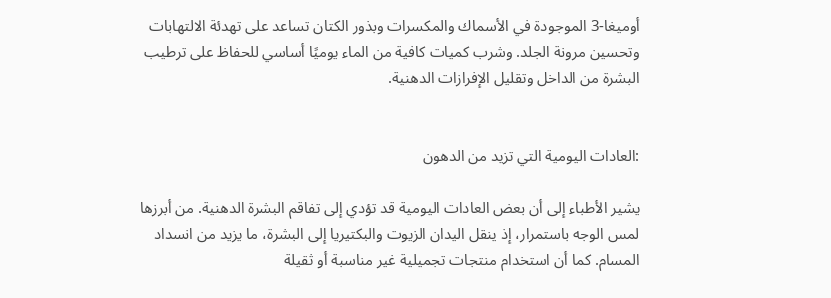أوميغا-3 الموجودة في الأسماك والمكسرات وبذور الكتان تساعد على تهدئة الالتهابات وتحسين مرونة الجلد. وشرب كميات كافية من الماء يوميًا أساسي للحفاظ على ترطيب البشرة من الداخل وتقليل الإفرازات الدهنية.


:العادات اليومية التي تزيد من الدهون

يشير الأطباء إلى أن بعض العادات اليومية قد تؤدي إلى تفاقم البشرة الدهنية. من أبرزها لمس الوجه باستمرار، إذ ينقل اليدان الزيوت والبكتيريا إلى البشرة، ما يزيد من انسداد المسام. كما أن استخدام منتجات تجميلية غير مناسبة أو ثقيلة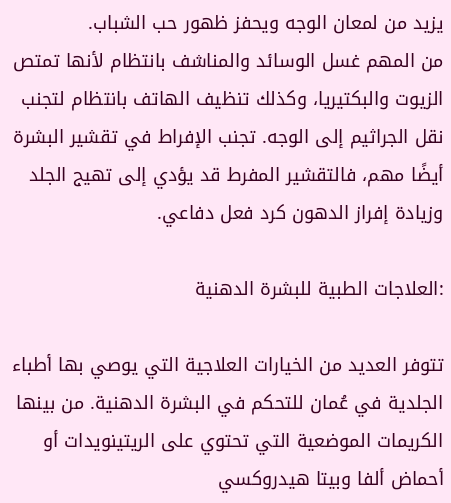يزيد من لمعان الوجه ويحفز ظهور حب الشباب.
من المهم غسل الوسائد والمناشف بانتظام لأنها تمتص الزيوت والبكتيريا، وكذلك تنظيف الهاتف بانتظام لتجنب نقل الجراثيم إلى الوجه. تجنب الإفراط في تقشير البشرة أيضًا مهم، فالتقشير المفرط قد يؤدي إلى تهيج الجلد وزيادة إفراز الدهون كرد فعل دفاعي.

:العلاجات الطبية للبشرة الدهنية

تتوفر العديد من الخيارات العلاجية التي يوصي بها أطباء الجلدية في عُمان للتحكم في البشرة الدهنية. من بينها الكريمات الموضعية التي تحتوي على الريتينويدات أو أحماض ألفا وبيتا هيدروكسي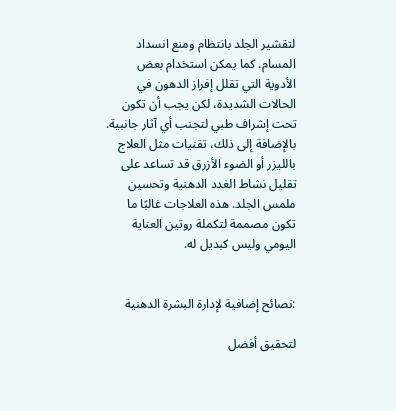لتقشير الجلد بانتظام ومنع انسداد المسام. كما يمكن استخدام بعض الأدوية التي تقلل إفراز الدهون في الحالات الشديدة، لكن يجب أن تكون تحت إشراف طبي لتجنب أي آثار جانبية.
بالإضافة إلى ذلك، تقنيات مثل العلاج بالليزر أو الضوء الأزرق قد تساعد على تقليل نشاط الغدد الدهنية وتحسين ملمس الجلد. هذه العلاجات غالبًا ما تكون مصممة لتكملة روتين العناية اليومي وليس كبديل له.


:نصائح إضافية لإدارة البشرة الدهنية

لتحقيق أفضل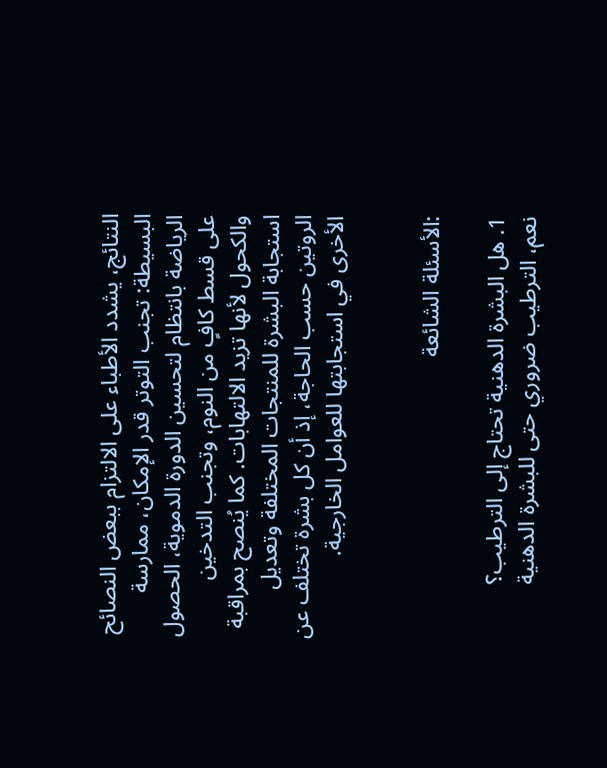النتائج، يشدد الأطباء على الالتزام ببعض النصائح البسيطة: تجنب التوتر قدر الإمكان، ممارسة الرياضة بانتظام لتحسين الدورة الدموية، الحصول على قسط كافٍ من النوم، وتجنب التدخين والكحول لأنها تزيد الالتهابات. كما يُنصح بمراقبة استجابة البشرة للمنتجات المختلفة وتعديل الروتين حسب الحاجة، إذ أن كل بشرة تختلف عن الأخرى في استجابتها للعوامل الخارجية.


:الأسئلة الشائعة

1. هل البشرة الدهنية تحتاج إلى الترطيب؟
نعم، الترطيب ضروري حتى للبشرة الدهنية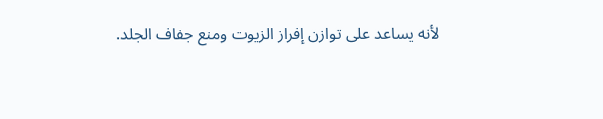لأنه يساعد على توازن إفراز الزيوت ومنع جفاف الجلد.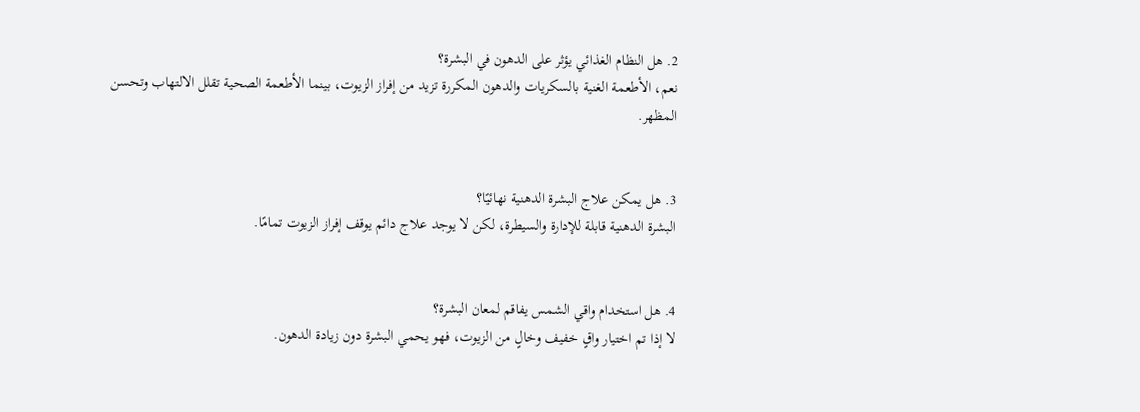2. هل النظام الغذائي يؤثر على الدهون في البشرة؟
نعم، الأطعمة الغنية بالسكريات والدهون المكررة تزيد من إفراز الزيوت، بينما الأطعمة الصحية تقلل الالتهاب وتحسن المظهر.


3. هل يمكن علاج البشرة الدهنية نهائيًا؟
البشرة الدهنية قابلة للإدارة والسيطرة، لكن لا يوجد علاج دائم يوقف إفراز الزيوت تمامًا.


4. هل استخدام واقي الشمس يفاقم لمعان البشرة؟
لا إذا تم اختيار واقٍ خفيف وخالٍ من الزيوت، فهو يحمي البشرة دون زيادة الدهون.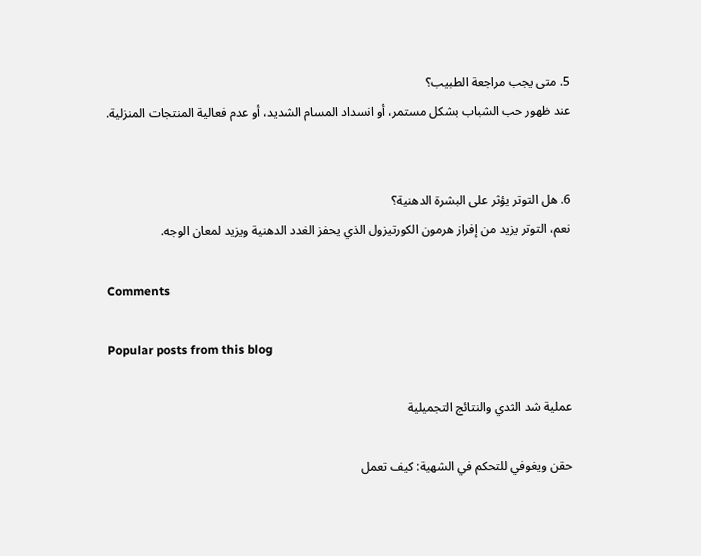5. متى يجب مراجعة الطبيب؟
عند ظهور حب الشباب بشكل مستمر، أو انسداد المسام الشديد، أو عدم فعالية المنتجات المنزلية.


6. هل التوتر يؤثر على البشرة الدهنية؟
نعم، التوتر يزيد من إفراز هرمون الكورتيزول الذي يحفز الغدد الدهنية ويزيد لمعان الوجه.

Comments

Popular posts from this blog

عملية شد الثدي والنتائج التجميلية

حقن ويغوفي للتحكم في الشهية: كيف تعمل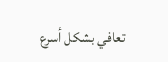تعافي بشكل أسرع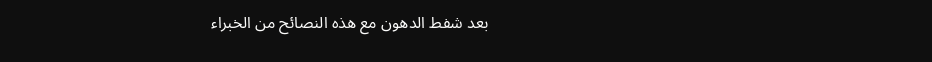بعد شفط الدهون مع هذه النصائح من الخبراء